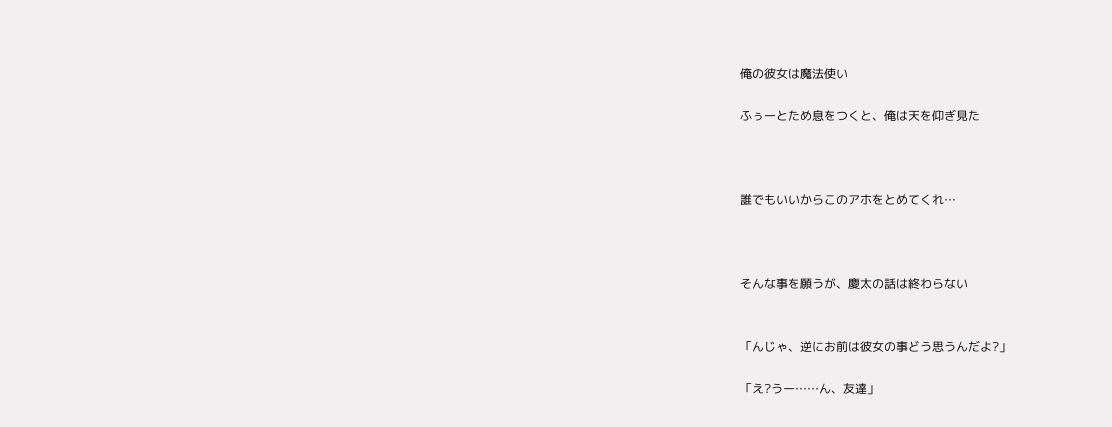俺の彼女は魔法使い

ふぅーとため息をつくと、俺は天を仰ぎ見た



誰でもいいからこのアホをとめてくれ…



そんな事を願うが、慶太の話は終わらない


「んじゃ、逆にお前は彼女の事どう思うんだよ?」

「え?うー……ん、友達」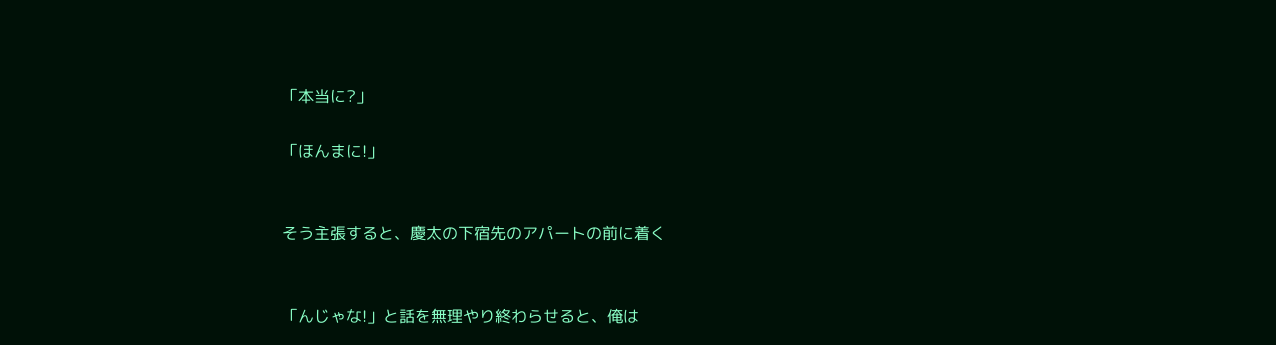「本当に?」

「ほんまに!」


そう主張すると、慶太の下宿先のアパートの前に着く


「んじゃな!」と話を無理やり終わらせると、俺は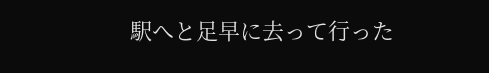駅へと足早に去って行った